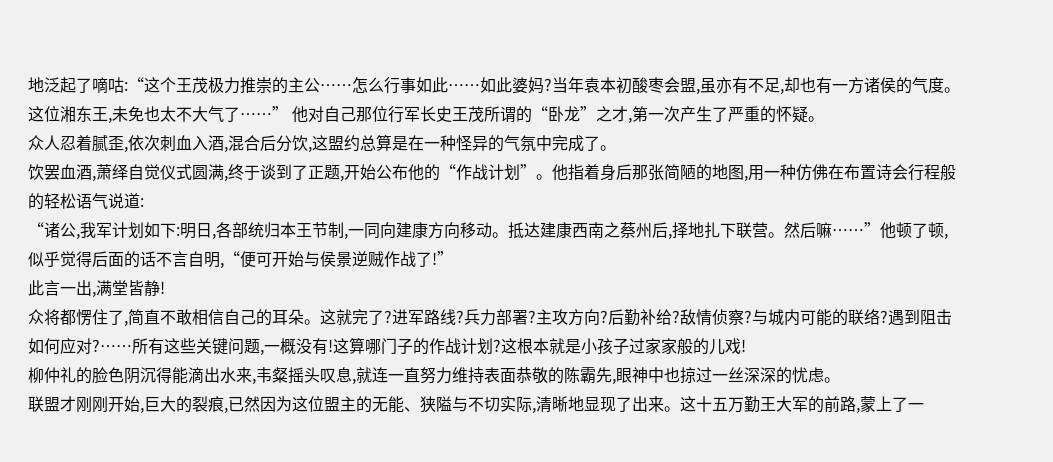地泛起了嘀咕:“这个王茂极力推崇的主公……怎么行事如此……如此婆妈?当年袁本初酸枣会盟,虽亦有不足,却也有一方诸侯的气度。这位湘东王,未免也太不大气了……” 他对自己那位行军长史王茂所谓的“卧龙”之才,第一次产生了严重的怀疑。
众人忍着腻歪,依次刺血入酒,混合后分饮,这盟约总算是在一种怪异的气氛中完成了。
饮罢血酒,萧绎自觉仪式圆满,终于谈到了正题,开始公布他的“作战计划”。他指着身后那张简陋的地图,用一种仿佛在布置诗会行程般的轻松语气说道:
“诸公,我军计划如下:明日,各部统归本王节制,一同向建康方向移动。抵达建康西南之蔡州后,择地扎下联营。然后嘛……”他顿了顿,似乎觉得后面的话不言自明,“便可开始与侯景逆贼作战了!”
此言一出,满堂皆静!
众将都愣住了,简直不敢相信自己的耳朵。这就完了?进军路线?兵力部署?主攻方向?后勤补给?敌情侦察?与城内可能的联络?遇到阻击如何应对?……所有这些关键问题,一概没有!这算哪门子的作战计划?这根本就是小孩子过家家般的儿戏!
柳仲礼的脸色阴沉得能滴出水来,韦粲摇头叹息,就连一直努力维持表面恭敬的陈霸先,眼神中也掠过一丝深深的忧虑。
联盟才刚刚开始,巨大的裂痕,已然因为这位盟主的无能、狭隘与不切实际,清晰地显现了出来。这十五万勤王大军的前路,蒙上了一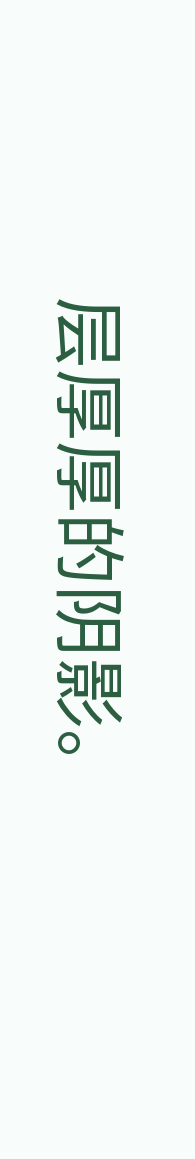层厚厚的阴影。